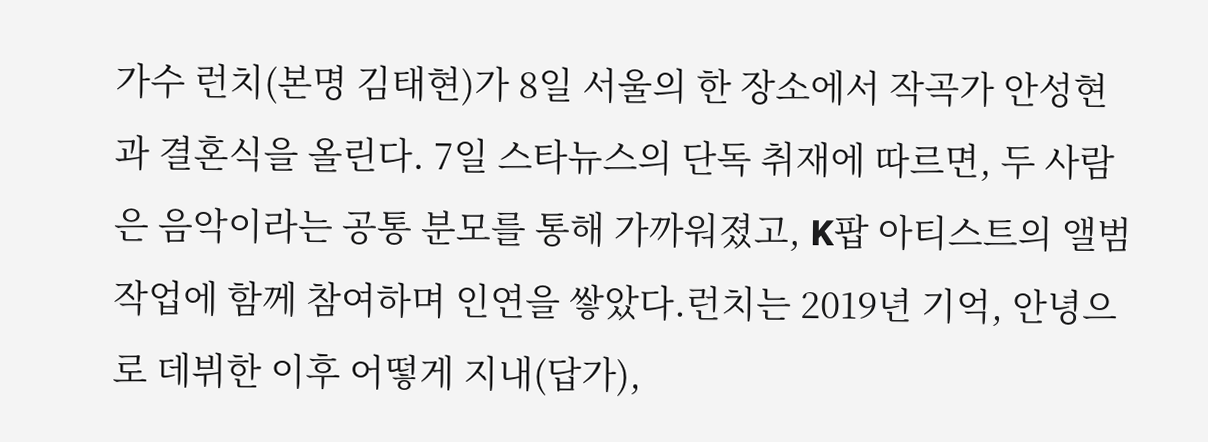가수 런치(본명 김태현)가 8일 서울의 한 장소에서 작곡가 안성현과 결혼식을 올린다. 7일 스타뉴스의 단독 취재에 따르면, 두 사람은 음악이라는 공통 분모를 통해 가까워졌고, K팝 아티스트의 앨범 작업에 함께 참여하며 인연을 쌓았다.런치는 2019년 기억, 안녕으로 데뷔한 이후 어떻게 지내(답가),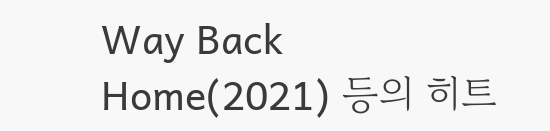Way Back Home(2021) 등의 히트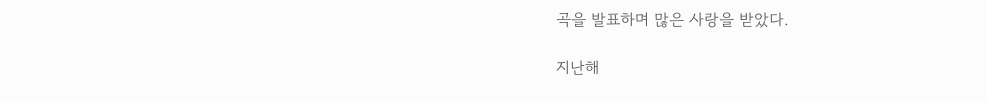곡을 발표하며 많은 사랑을 받았다.

지난해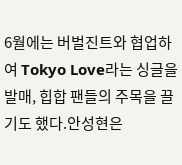6월에는 버벌진트와 협업하여 Tokyo Love라는 싱글을 발매, 힙합 팬들의 주목을 끌기도 했다.안성현은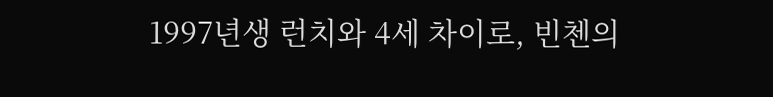1997년생 런치와 4세 차이로, 빈첸의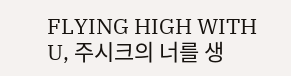FLYING HIGH WITH U, 주시크의 너를 생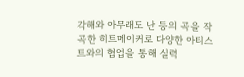각해와 아무래도 난 등의 곡을 작곡한 히트메이커로 다양한 아티스트와의 협업을 통해 실력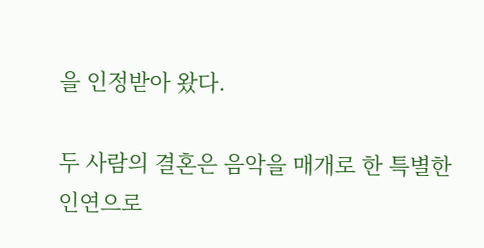을 인정받아 왔다.

두 사람의 결혼은 음악을 매개로 한 특별한 인연으로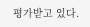평가받고 있다.